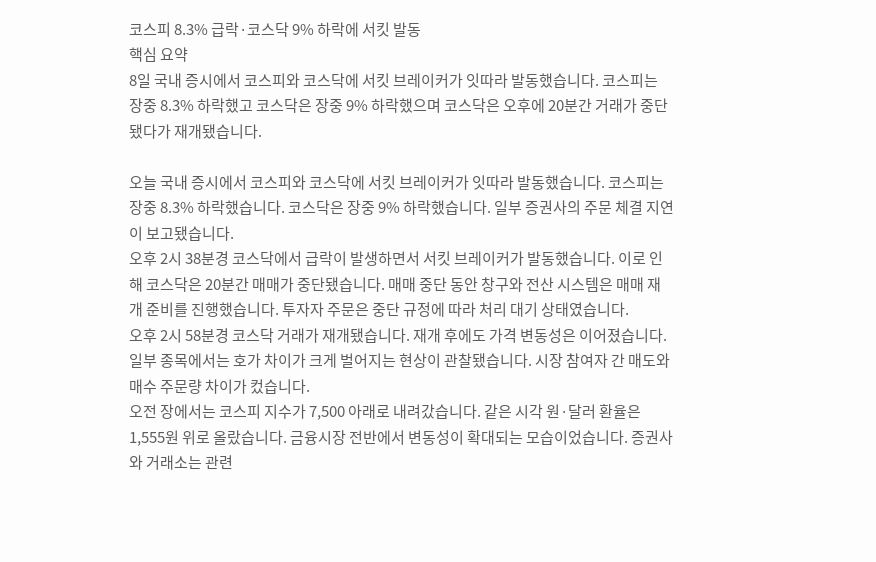코스피 8.3% 급락·코스닥 9% 하락에 서킷 발동
핵심 요약
8일 국내 증시에서 코스피와 코스닥에 서킷 브레이커가 잇따라 발동했습니다. 코스피는 장중 8.3% 하락했고 코스닥은 장중 9% 하락했으며 코스닥은 오후에 20분간 거래가 중단됐다가 재개됐습니다.

오늘 국내 증시에서 코스피와 코스닥에 서킷 브레이커가 잇따라 발동했습니다. 코스피는 장중 8.3% 하락했습니다. 코스닥은 장중 9% 하락했습니다. 일부 증권사의 주문 체결 지연이 보고됐습니다.
오후 2시 38분경 코스닥에서 급락이 발생하면서 서킷 브레이커가 발동했습니다. 이로 인해 코스닥은 20분간 매매가 중단됐습니다. 매매 중단 동안 창구와 전산 시스템은 매매 재개 준비를 진행했습니다. 투자자 주문은 중단 규정에 따라 처리 대기 상태였습니다.
오후 2시 58분경 코스닥 거래가 재개됐습니다. 재개 후에도 가격 변동성은 이어졌습니다. 일부 종목에서는 호가 차이가 크게 벌어지는 현상이 관찰됐습니다. 시장 참여자 간 매도와 매수 주문량 차이가 컸습니다.
오전 장에서는 코스피 지수가 7,500 아래로 내려갔습니다. 같은 시각 원·달러 환율은 1,555원 위로 올랐습니다. 금융시장 전반에서 변동성이 확대되는 모습이었습니다. 증권사와 거래소는 관련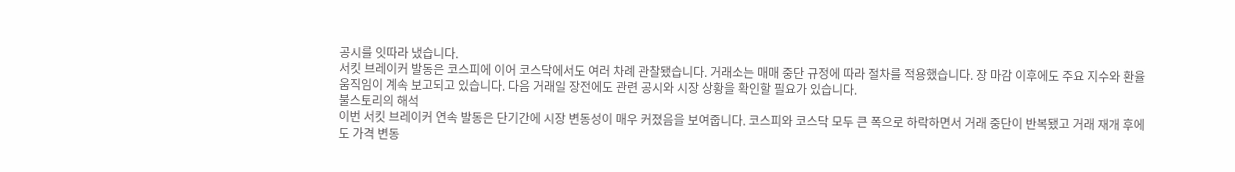공시를 잇따라 냈습니다.
서킷 브레이커 발동은 코스피에 이어 코스닥에서도 여러 차례 관찰됐습니다. 거래소는 매매 중단 규정에 따라 절차를 적용했습니다. 장 마감 이후에도 주요 지수와 환율 움직임이 계속 보고되고 있습니다. 다음 거래일 장전에도 관련 공시와 시장 상황을 확인할 필요가 있습니다.
불스토리의 해석
이번 서킷 브레이커 연속 발동은 단기간에 시장 변동성이 매우 커졌음을 보여줍니다. 코스피와 코스닥 모두 큰 폭으로 하락하면서 거래 중단이 반복됐고 거래 재개 후에도 가격 변동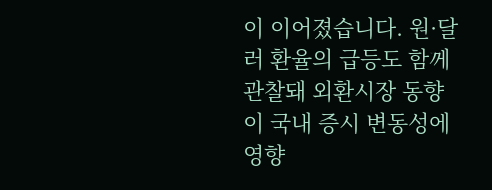이 이어졌습니다. 원·달러 환율의 급등도 함께 관찰돼 외환시장 동향이 국내 증시 변동성에 영향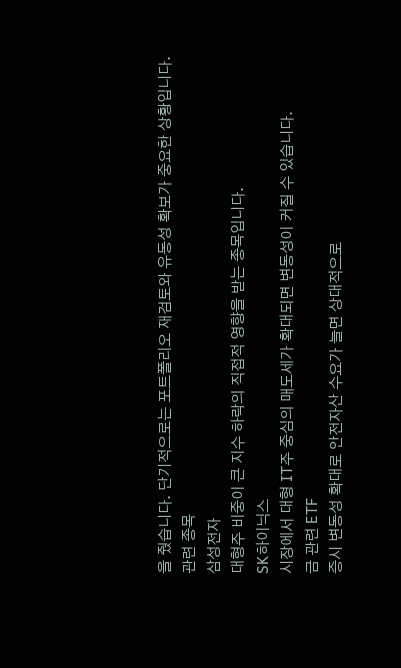을 줬습니다. 단기적으로는 포트폴리오 재검토와 유동성 확보가 중요한 상황입니다.
관련 종목
삼성전자
대형주 비중이 큰 지수 하락의 직접적 영향을 받는 종목입니다.
SK하이닉스
시장에서 대형 IT주 중심의 매도세가 확대되면 변동성이 커질 수 있습니다.
금 관련 ETF
증시 변동성 확대로 안전자산 수요가 늘면 상대적으로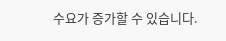수요가 증가할 수 있습니다.